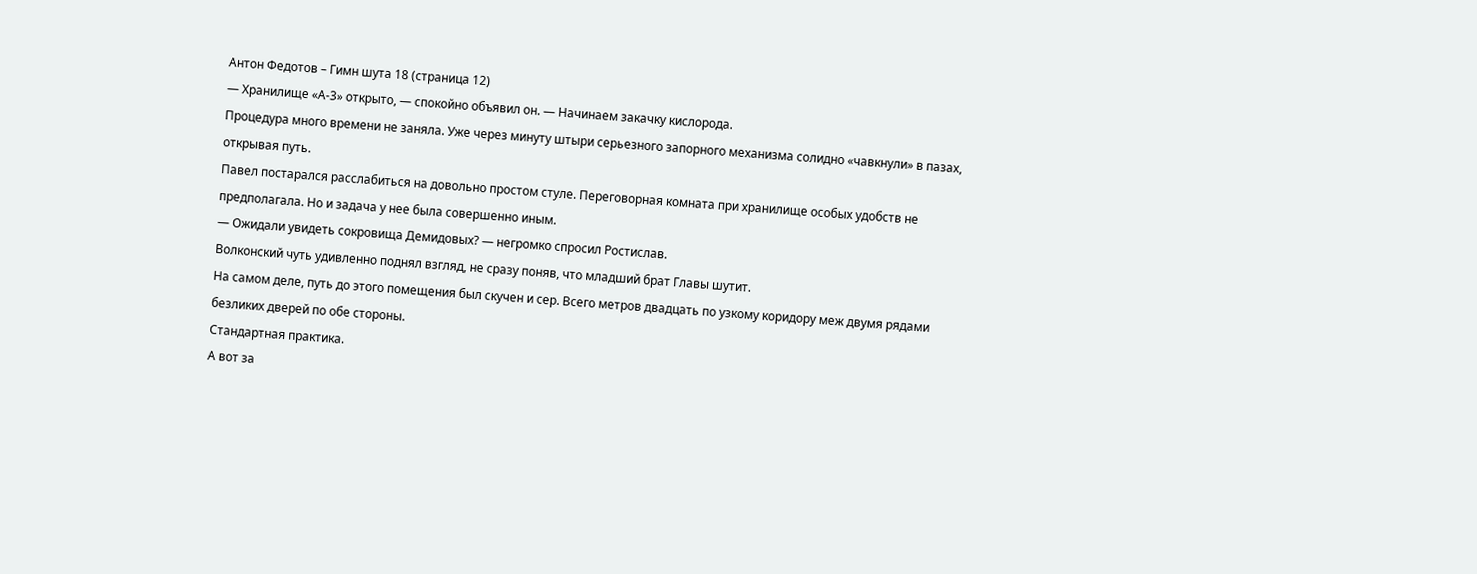Антон Федотов – Гимн шута 18 (страница 12)
— Хранилище «А-3» открыто, — спокойно объявил он. — Начинаем закачку кислорода.
Процедура много времени не заняла. Уже через минуту штыри серьезного запорного механизма солидно «чавкнули» в пазах, открывая путь.
Павел постарался расслабиться на довольно простом стуле. Переговорная комната при хранилище особых удобств не предполагала. Но и задача у нее была совершенно иным.
— Ожидали увидеть сокровища Демидовых? — негромко спросил Ростислав.
Волконский чуть удивленно поднял взгляд, не сразу поняв, что младший брат Главы шутит.
На самом деле, путь до этого помещения был скучен и сер. Всего метров двадцать по узкому коридору меж двумя рядами безликих дверей по обе стороны.
Стандартная практика.
А вот за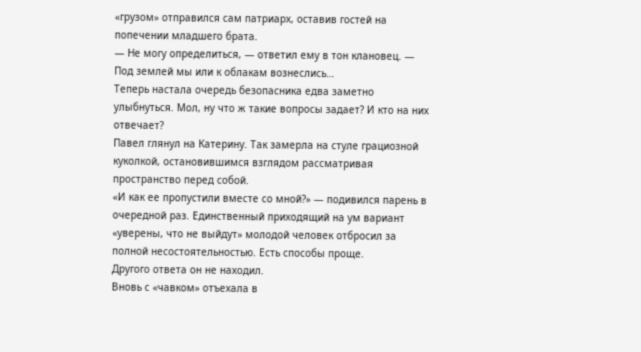«грузом» отправился сам патриарх, оставив гостей на попечении младшего брата.
— Не могу определиться, — ответил ему в тон клановец. — Под землей мы или к облакам вознеслись…
Теперь настала очередь безопасника едва заметно улыбнуться. Мол, ну что ж такие вопросы задает? И кто на них отвечает?
Павел глянул на Катерину. Так замерла на стуле грациозной куколкой, остановившимся взглядом рассматривая пространство перед собой.
«И как ее пропустили вместе со мной?» — подивился парень в очередной раз. Единственный приходящий на ум вариант «уверены, что не выйдут» молодой человек отбросил за полной несостоятельностью. Есть способы проще.
Другого ответа он не находил.
Вновь с «чавком» отъехала в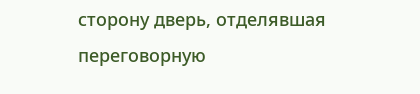сторону дверь, отделявшая переговорную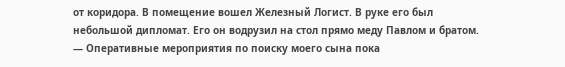от коридора. В помещение вошел Железный Логист. В руке его был небольшой дипломат. Его он водрузил на стол прямо меду Павлом и братом.
— Оперативные мероприятия по поиску моего сына пока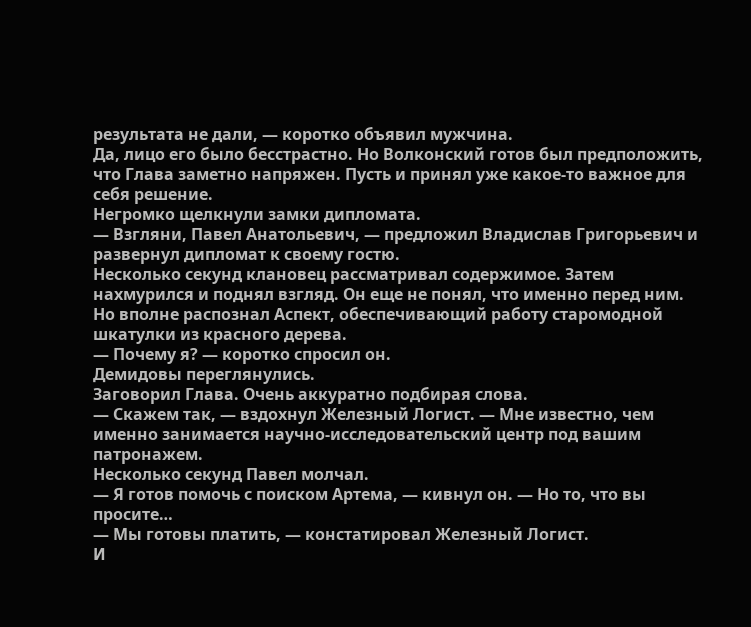результата не дали, — коротко объявил мужчина.
Да, лицо его было бесстрастно. Но Волконский готов был предположить, что Глава заметно напряжен. Пусть и принял уже какое-то важное для себя решение.
Негромко щелкнули замки дипломата.
— Взгляни, Павел Анатольевич, — предложил Владислав Григорьевич и развернул дипломат к своему гостю.
Несколько секунд клановец рассматривал содержимое. Затем нахмурился и поднял взгляд. Он еще не понял, что именно перед ним. Но вполне распознал Аспект, обеспечивающий работу старомодной шкатулки из красного дерева.
— Почему я? — коротко спросил он.
Демидовы переглянулись.
Заговорил Глава. Очень аккуратно подбирая слова.
— Скажем так, — вздохнул Железный Логист. — Мне известно, чем именно занимается научно-исследовательский центр под вашим патронажем.
Несколько секунд Павел молчал.
— Я готов помочь с поиском Артема, — кивнул он. — Но то, что вы просите…
— Мы готовы платить, — констатировал Железный Логист.
И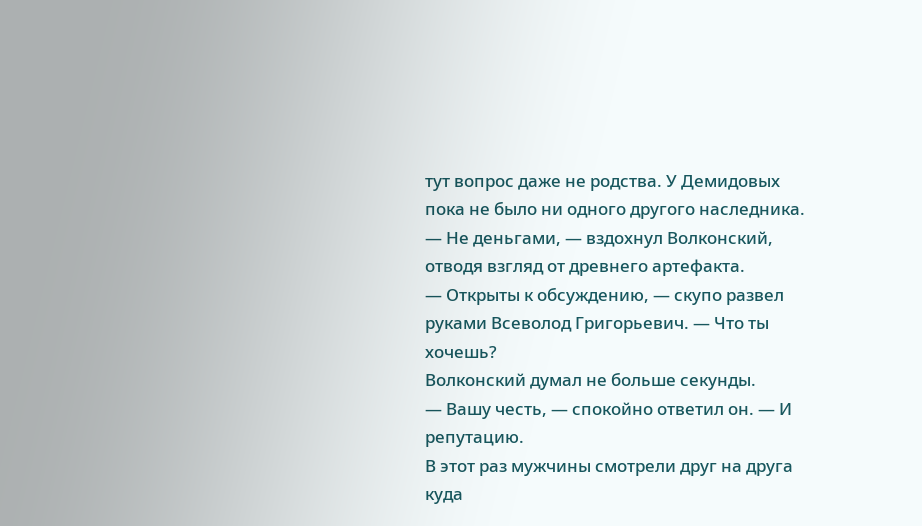тут вопрос даже не родства. У Демидовых пока не было ни одного другого наследника.
— Не деньгами, — вздохнул Волконский, отводя взгляд от древнего артефакта.
— Открыты к обсуждению, — скупо развел руками Всеволод Григорьевич. — Что ты хочешь?
Волконский думал не больше секунды.
— Вашу честь, — спокойно ответил он. — И репутацию.
В этот раз мужчины смотрели друг на друга куда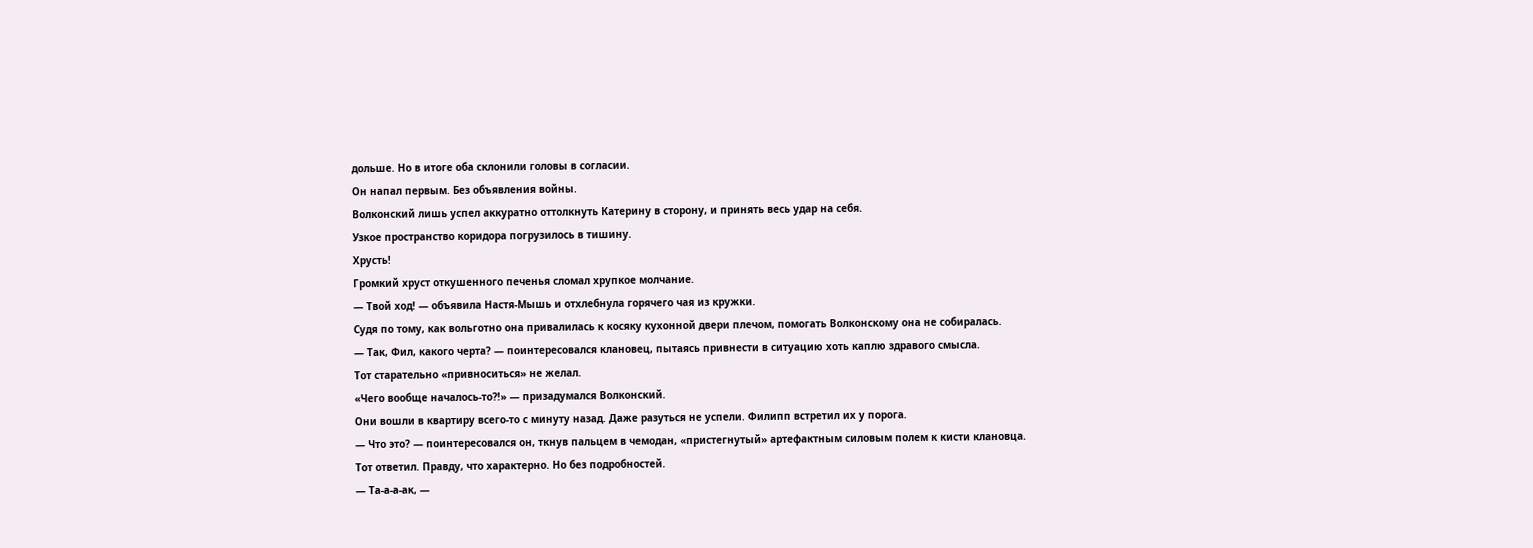дольше. Но в итоге оба склонили головы в согласии.
Он напал первым. Без объявления войны.
Волконский лишь успел аккуратно оттолкнуть Катерину в сторону, и принять весь удар на себя.
Узкое пространство коридора погрузилось в тишину.
Хрусть!
Громкий хруст откушенного печенья сломал хрупкое молчание.
— Твой ход! — объявила Настя-Мышь и отхлебнула горячего чая из кружки.
Судя по тому, как вольготно она привалилась к косяку кухонной двери плечом, помогать Волконскому она не собиралась.
— Так, Фил, какого черта? — поинтересовался клановец, пытаясь привнести в ситуацию хоть каплю здравого смысла.
Тот старательно «привноситься» не желал.
«Чего вообще началось-то⁈» — призадумался Волконский.
Они вошли в квартиру всего-то с минуту назад. Даже разуться не успели. Филипп встретил их у порога.
— Что это? — поинтересовался он, ткнув пальцем в чемодан, «пристегнутый» артефактным силовым полем к кисти клановца.
Тот ответил. Правду, что характерно. Но без подробностей.
— Та-а-а-ак, —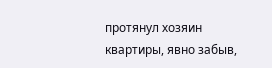протянул хозяин квартиры, явно забыв,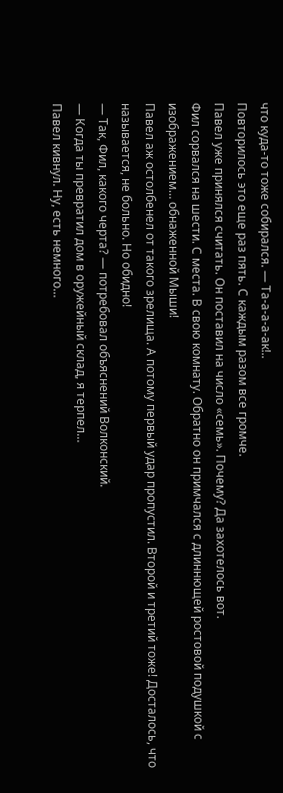что куда-то тоже собирался. — Та-а-а-а-ак!..
Повторилось это еще раз пять. С каждым разом все громче.
Павел уже принялся считать. Он поставил на число «семь». Почему? Да захотелось вот.
Фил сорвался на шести. С места. В свою комнату. Обратно он примчался с длиннющей ростовой подушкой с изображением… обнаженной Мыши!
Павел аж остолбенел от такого зрелища. А потому первый удар пропустил. Второй и третий тоже! Досталось, что называется, не больно. Но обидно!
— Так, Фил, какого черта? — потребовал объяснений Волконский.
— Когда ты превратил дом в оружейный склад, я терпел…
Павел кивнул. Ну, есть немного…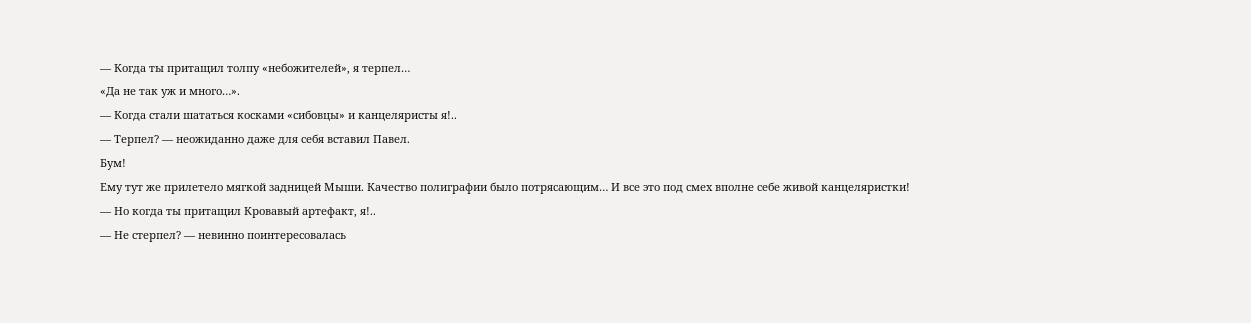— Когда ты притащил толпу «небожителей», я терпел…
«Да не так уж и много…».
— Когда стали шататься косками «сибовцы» и канцеляристы я!..
— Терпел? — неожиданно даже для себя вставил Павел.
Бум!
Ему тут же прилетело мягкой задницей Мыши. Качество полиграфии было потрясающим… И все это под смех вполне себе живой канцеляристки!
— Но когда ты притащил Кровавый артефакт, я!..
— Не стерпел? — невинно поинтересовалась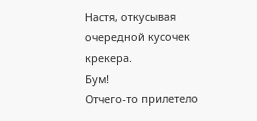Настя, откусывая очередной кусочек крекера.
Бум!
Отчего-то прилетело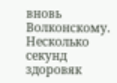вновь Волконскому.
Несколько секунд здоровяк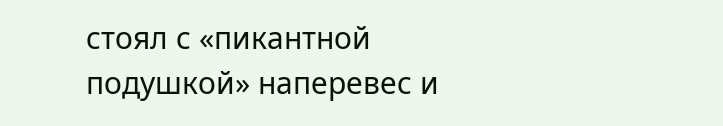стоял с «пикантной подушкой» наперевес и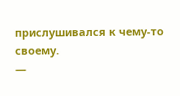прислушивался к чему-то своему.
—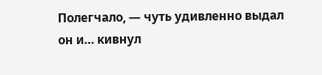Полегчало, — чуть удивленно выдал он и… кивнул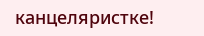канцеляристке!